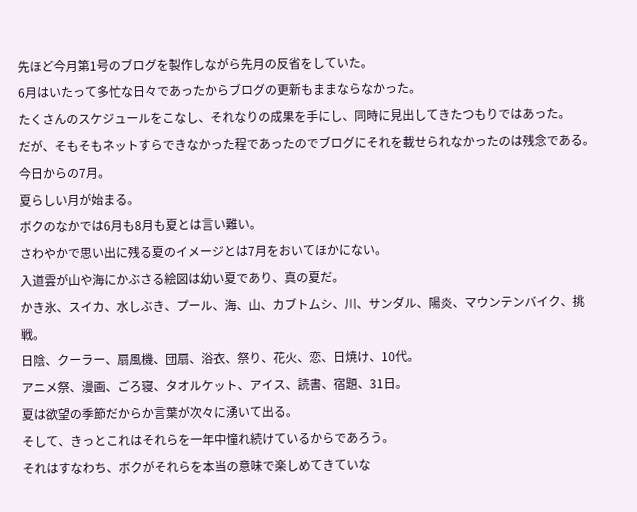先ほど今月第1号のブログを製作しながら先月の反省をしていた。
6月はいたって多忙な日々であったからブログの更新もままならなかった。
たくさんのスケジュールをこなし、それなりの成果を手にし、同時に見出してきたつもりではあった。
だが、そもそもネットすらできなかった程であったのでブログにそれを載せられなかったのは残念である。
今日からの7月。
夏らしい月が始まる。
ボクのなかでは6月も8月も夏とは言い難い。
さわやかで思い出に残る夏のイメージとは7月をおいてほかにない。
入道雲が山や海にかぶさる絵図は幼い夏であり、真の夏だ。
かき氷、スイカ、水しぶき、プール、海、山、カブトムシ、川、サンダル、陽炎、マウンテンバイク、挑戦。
日陰、クーラー、扇風機、団扇、浴衣、祭り、花火、恋、日焼け、10代。
アニメ祭、漫画、ごろ寝、タオルケット、アイス、読書、宿題、31日。
夏は欲望の季節だからか言葉が次々に湧いて出る。
そして、きっとこれはそれらを一年中憧れ続けているからであろう。
それはすなわち、ボクがそれらを本当の意味で楽しめてきていな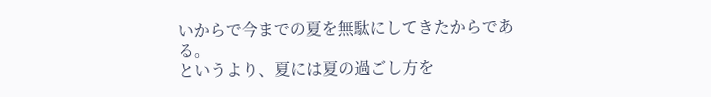いからで今までの夏を無駄にしてきたからである。
というより、夏には夏の過ごし方を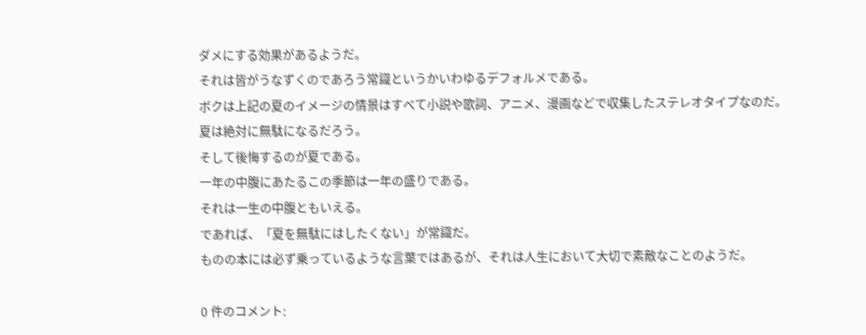ダメにする効果があるようだ。
それは皆がうなずくのであろう常識というかいわゆるデフォルメである。
ボクは上記の夏のイメージの情景はすべて小説や歌詞、アニメ、漫画などで収集したステレオタイプなのだ。
夏は絶対に無駄になるだろう。
そして後悔するのが夏である。
一年の中腹にあたるこの季節は一年の盛りである。
それは一生の中腹ともいえる。
であれば、「夏を無駄にはしたくない」が常識だ。
ものの本には必ず乗っているような言葉ではあるが、それは人生において大切で素敵なことのようだ。

0 件のコメント: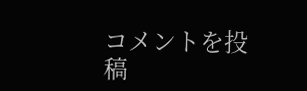コメントを投稿